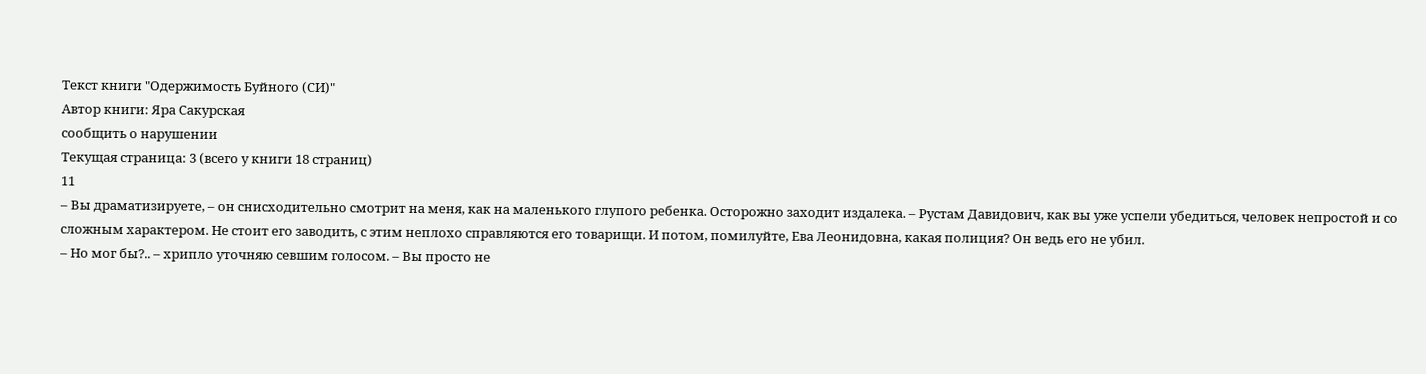Текст книги "Одержимость Буйного (СИ)"
Автор книги: Яра Сакурская
сообщить о нарушении
Текущая страница: 3 (всего у книги 18 страниц)
11
– Вы драматизируете, – он снисходительно смотрит на меня, как на маленького глупого ребенка. Осторожно заходит издалека. – Рустам Давидович, как вы уже успели убедиться, человек непростой и со сложным характером. Не стоит его заводить, с этим неплохо справляются его товарищи. И потом, помилуйте, Ева Леонидовна, какая полиция? Он ведь его не убил.
– Но мог бы?.. – хрипло уточняю севшим голосом. – Вы просто не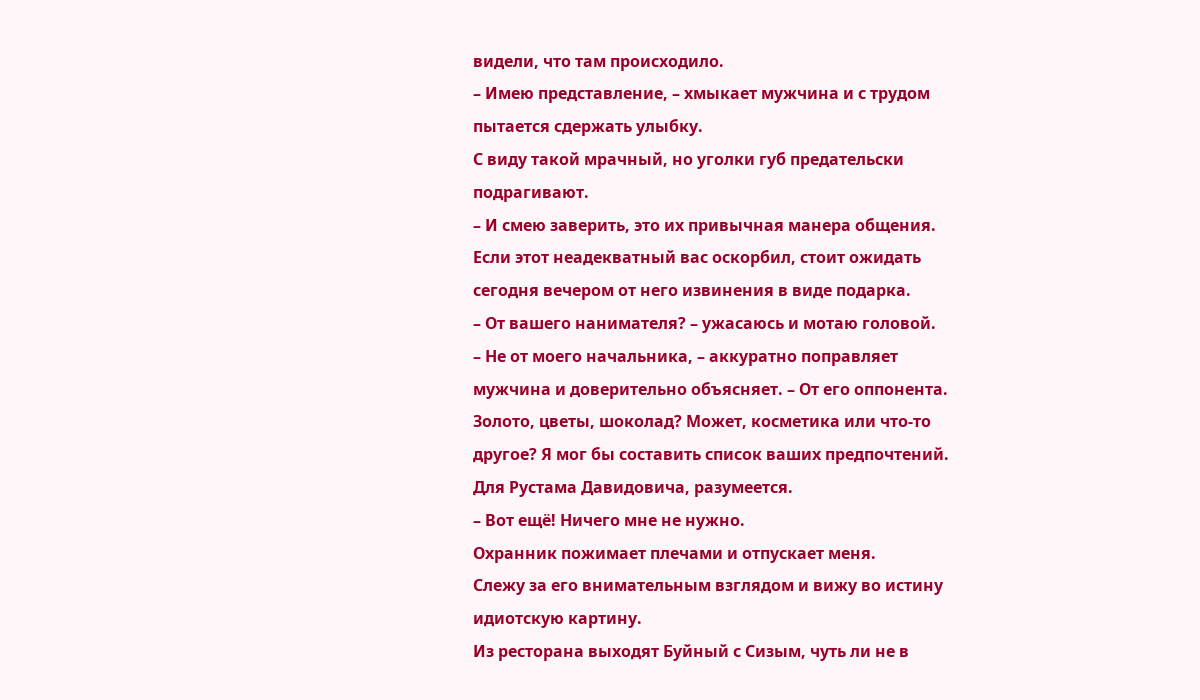видели, что там происходило.
– Имею представление, – хмыкает мужчина и с трудом пытается сдержать улыбку.
С виду такой мрачный, но уголки губ предательски подрагивают.
– И смею заверить, это их привычная манера общения. Если этот неадекватный вас оскорбил, стоит ожидать сегодня вечером от него извинения в виде подарка.
– От вашего нанимателя? – ужасаюсь и мотаю головой.
– Не от моего начальника, – аккуратно поправляет мужчина и доверительно объясняет. – От его оппонента. Золото, цветы, шоколад? Может, косметика или что-то другое? Я мог бы составить список ваших предпочтений. Для Рустама Давидовича, разумеется.
– Вот ещё! Ничего мне не нужно.
Охранник пожимает плечами и отпускает меня.
Слежу за его внимательным взглядом и вижу во истину идиотскую картину.
Из ресторана выходят Буйный с Сизым, чуть ли не в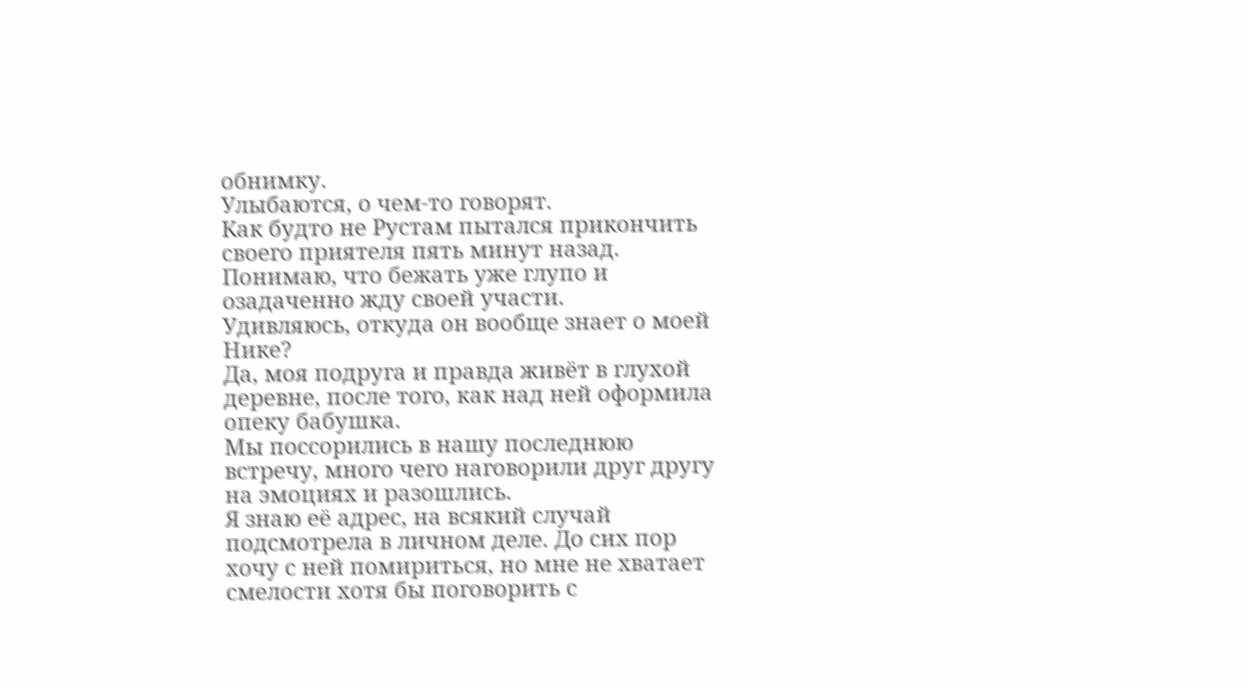обнимку.
Улыбаются, о чем-то говорят.
Как будто не Рустам пытался прикончить своего приятеля пять минут назад.
Понимаю, что бежать уже глупо и озадаченно жду своей участи.
Удивляюсь, откуда он вообще знает о моей Нике?
Да, моя подруга и правда живёт в глухой деревне, после того, как над ней оформила опеку бабушка.
Мы поссорились в нашу последнюю встречу, много чего наговорили друг другу на эмоциях и разошлись.
Я знаю её адрес, на всякий случай подсмотрела в личном деле. До сих пор хочу с ней помириться, но мне не хватает смелости хотя бы поговорить с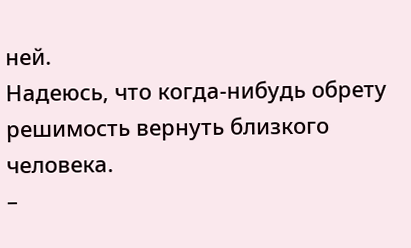ней.
Надеюсь, что когда-нибудь обрету решимость вернуть близкого человека.
–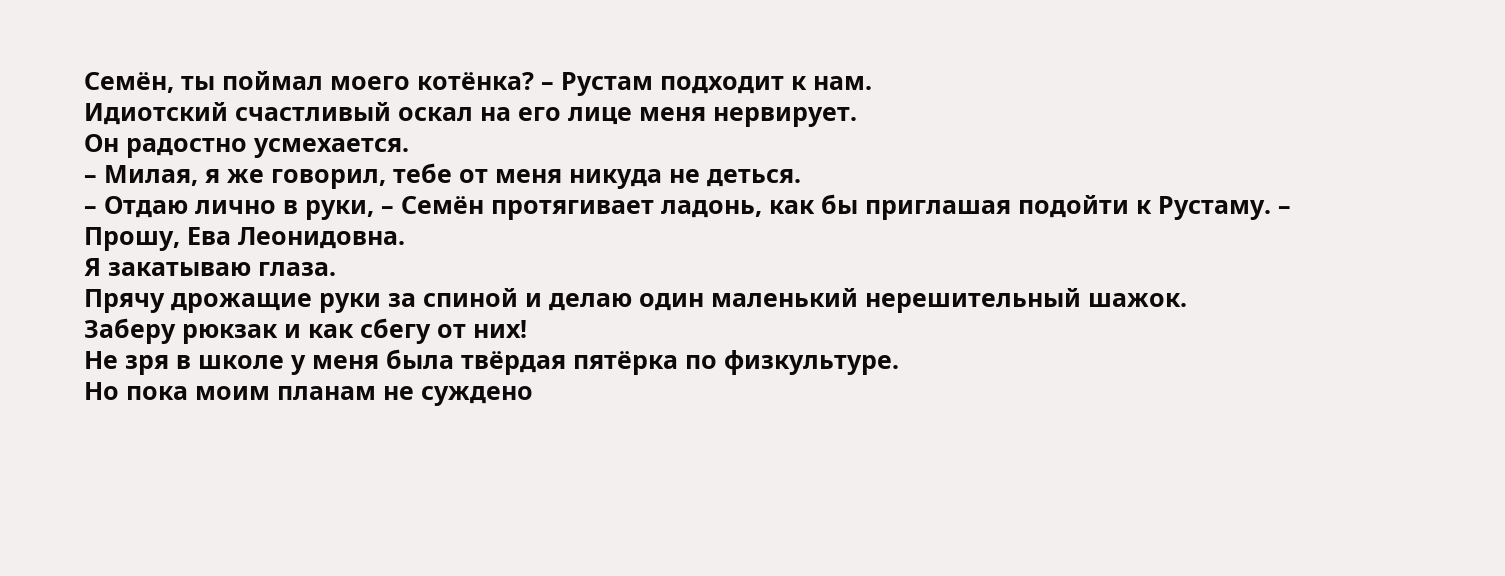Семён, ты поймал моего котёнка? – Рустам подходит к нам.
Идиотский счастливый оскал на его лице меня нервирует.
Он радостно усмехается.
– Милая, я же говорил, тебе от меня никуда не деться.
– Отдаю лично в руки, – Семён протягивает ладонь, как бы приглашая подойти к Рустаму. – Прошу, Ева Леонидовна.
Я закатываю глаза.
Прячу дрожащие руки за спиной и делаю один маленький нерешительный шажок.
Заберу рюкзак и как сбегу от них!
Не зря в школе у меня была твёрдая пятёрка по физкультуре.
Но пока моим планам не суждено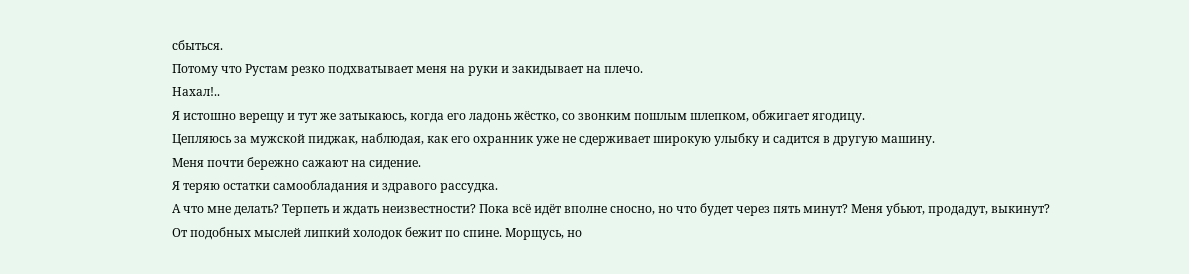сбыться.
Потому что Рустам резко подхватывает меня на руки и закидывает на плечо.
Нахал!..
Я истошно верещу и тут же затыкаюсь, когда его ладонь жёстко, со звонким пошлым шлепком, обжигает ягодицу.
Цепляюсь за мужской пиджак, наблюдая, как его охранник уже не сдерживает широкую улыбку и садится в другую машину.
Меня почти бережно сажают на сидение.
Я теряю остатки самообладания и здравого рассудка.
А что мне делать? Терпеть и ждать неизвестности? Пока всё идёт вполне сносно, но что будет через пять минут? Меня убьют, продадут, выкинут?
От подобных мыслей липкий холодок бежит по спине. Морщусь, но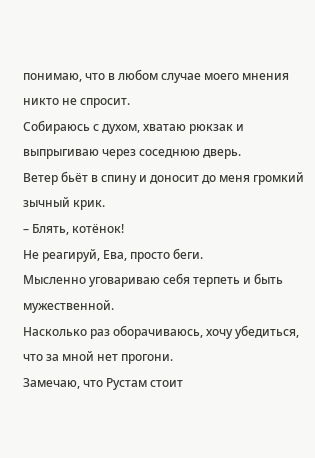понимаю, что в любом случае моего мнения никто не спросит.
Собираюсь с духом, хватаю рюкзак и выпрыгиваю через соседнюю дверь.
Ветер бьёт в спину и доносит до меня громкий зычный крик.
– Блять, котёнок!
Не реагируй, Ева, просто беги.
Мысленно уговариваю себя терпеть и быть мужественной.
Насколько раз оборачиваюсь, хочу убедиться, что за мной нет прогони.
Замечаю, что Рустам стоит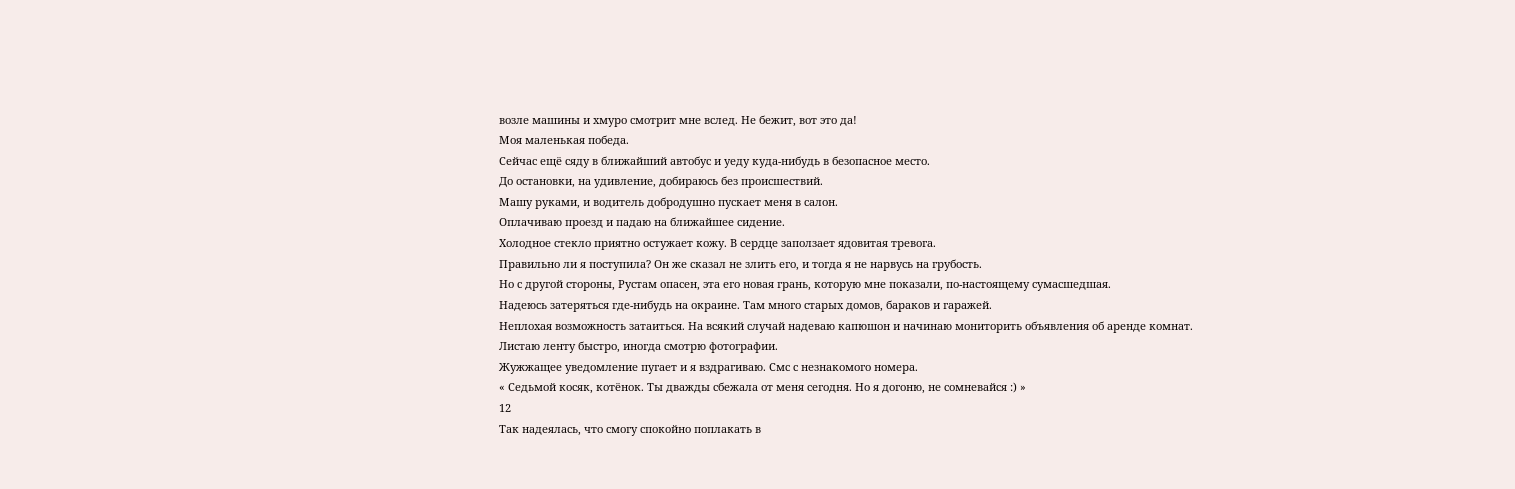возле машины и хмуро смотрит мне вслед. Не бежит, вот это да!
Моя маленькая победа.
Сейчас ещё сяду в ближайший автобус и уеду куда-нибудь в безопасное место.
До остановки, на удивление, добираюсь без происшествий.
Машу руками, и водитель добродушно пускает меня в салон.
Оплачиваю проезд и падаю на ближайшее сидение.
Холодное стекло приятно остужает кожу. В сердце заползает ядовитая тревога.
Правильно ли я поступила? Он же сказал не злить его, и тогда я не нарвусь на грубость.
Но с другой стороны, Рустам опасен, эта его новая грань, которую мне показали, по-настоящему сумасшедшая.
Надеюсь затеряться где-нибудь на окраине. Там много старых домов, бараков и гаражей.
Неплохая возможность затаиться. На всякий случай надеваю капюшон и начинаю мониторить объявления об аренде комнат.
Листаю ленту быстро, иногда смотрю фотографии.
Жужжащее уведомление пугает и я вздрагиваю. Смс с незнакомого номера.
« Седьмой косяк, котёнок. Ты дважды сбежала от меня сегодня. Но я догоню, не сомневайся :) »
12
Так надеялась, что смогу спокойно поплакать в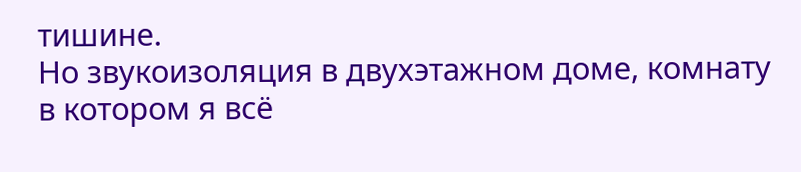тишине.
Но звукоизоляция в двухэтажном доме, комнату в котором я всё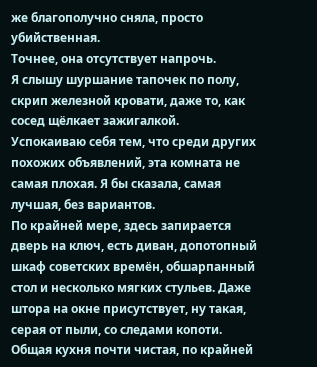же благополучно сняла, просто убийственная.
Точнее, она отсутствует напрочь.
Я слышу шуршание тапочек по полу, скрип железной кровати, даже то, как сосед щёлкает зажигалкой.
Успокаиваю себя тем, что среди других похожих объявлений, эта комната не самая плохая. Я бы сказала, самая лучшая, без вариантов.
По крайней мере, здесь запирается дверь на ключ, есть диван, допотопный шкаф советских времён, обшарпанный стол и несколько мягких стульев. Даже штора на окне присутствует, ну такая, серая от пыли, со следами копоти. Общая кухня почти чистая, по крайней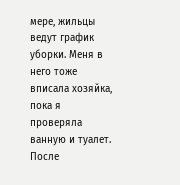мере, жильцы ведут график уборки. Меня в него тоже вписала хозяйка, пока я проверяла ванную и туалет.
После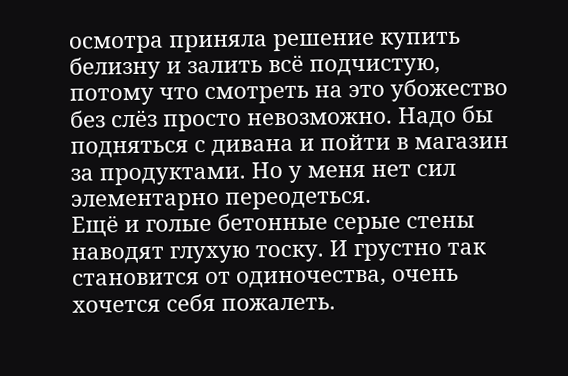осмотра приняла решение купить белизну и залить всё подчистую, потому что смотреть на это убожество без слёз просто невозможно. Надо бы подняться с дивана и пойти в магазин за продуктами. Но у меня нет сил элементарно переодеться.
Ещё и голые бетонные серые стены наводят глухую тоску. И грустно так становится от одиночества, очень хочется себя пожалеть.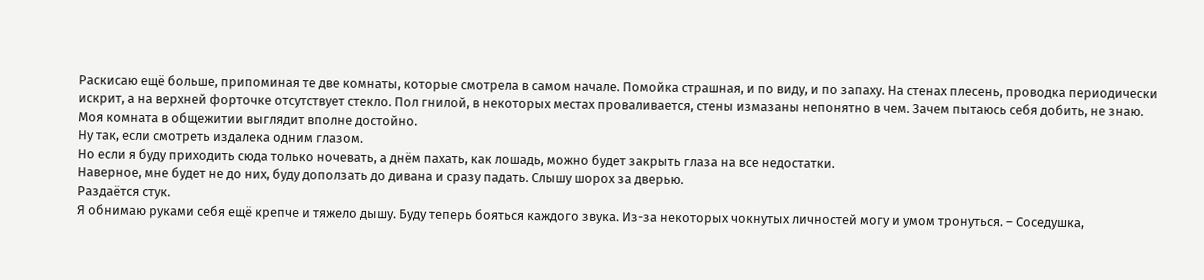Раскисаю ещё больше, припоминая те две комнаты, которые смотрела в самом начале. Помойка страшная, и по виду, и по запаху. На стенах плесень, проводка периодически искрит, а на верхней форточке отсутствует стекло. Пол гнилой, в некоторых местах проваливается, стены измазаны непонятно в чем. Зачем пытаюсь себя добить, не знаю.
Моя комната в общежитии выглядит вполне достойно.
Ну так, если смотреть издалека одним глазом.
Но если я буду приходить сюда только ночевать, а днём пахать, как лошадь, можно будет закрыть глаза на все недостатки.
Наверное, мне будет не до них, буду доползать до дивана и сразу падать. Слышу шорох за дверью.
Раздаётся стук.
Я обнимаю руками себя ещё крепче и тяжело дышу. Буду теперь бояться каждого звука. Из-за некоторых чокнутых личностей могу и умом тронуться. – Соседушка,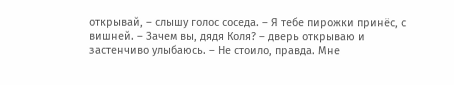открывай, – слышу голос соседа. – Я тебе пирожки принёс, с вишней. – Зачем вы, дядя Коля? – дверь открываю и застенчиво улыбаюсь. – Не стоило, правда. Мне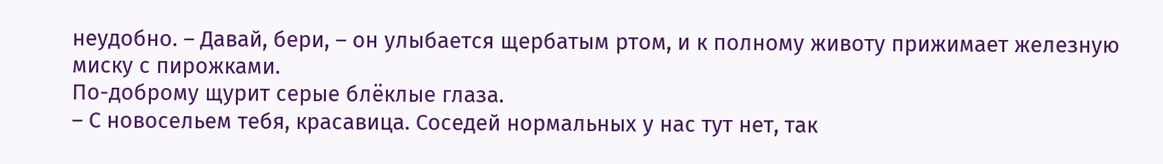неудобно. – Давай, бери, – он улыбается щербатым ртом, и к полному животу прижимает железную миску с пирожками.
По-доброму щурит серые блёклые глаза.
– С новосельем тебя, красавица. Соседей нормальных у нас тут нет, так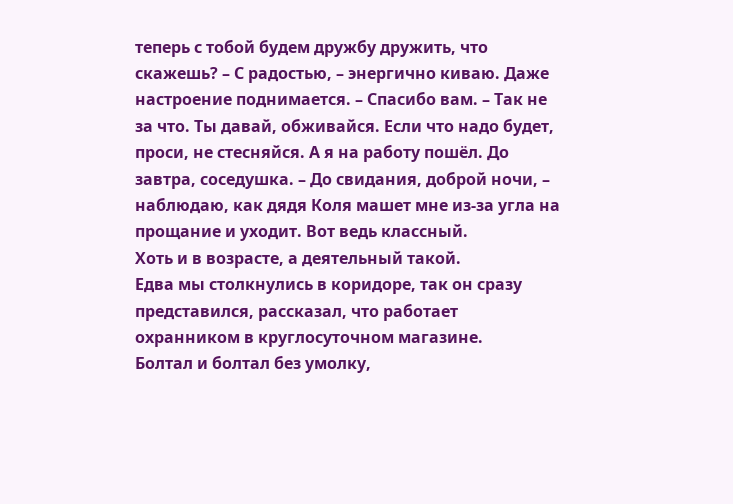теперь с тобой будем дружбу дружить, что скажешь? – С радостью, – энергично киваю. Даже настроение поднимается. – Спасибо вам. – Так не за что. Ты давай, обживайся. Если что надо будет, проси, не стесняйся. А я на работу пошёл. До завтра, соседушка. – До свидания, доброй ночи, – наблюдаю, как дядя Коля машет мне из-за угла на прощание и уходит. Вот ведь классный.
Хоть и в возрасте, а деятельный такой.
Едва мы столкнулись в коридоре, так он сразу представился, рассказал, что работает охранником в круглосуточном магазине.
Болтал и болтал без умолку,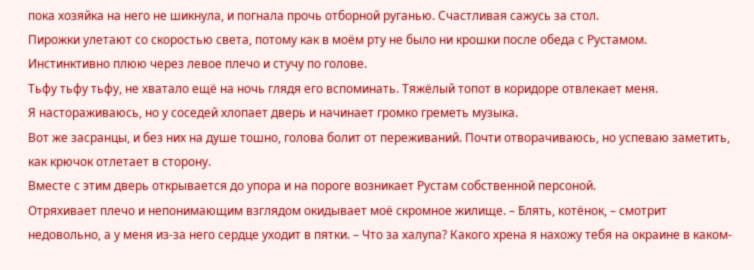пока хозяйка на него не шикнула, и погнала прочь отборной руганью. Счастливая сажусь за стол.
Пирожки улетают со скоростью света, потому как в моём рту не было ни крошки после обеда с Рустамом.
Инстинктивно плюю через левое плечо и стучу по голове.
Тьфу тьфу тьфу, не хватало ещё на ночь глядя его вспоминать. Тяжёлый топот в коридоре отвлекает меня.
Я настораживаюсь, но у соседей хлопает дверь и начинает громко греметь музыка.
Вот же засранцы, и без них на душе тошно, голова болит от переживаний. Почти отворачиваюсь, но успеваю заметить, как крючок отлетает в сторону.
Вместе с этим дверь открывается до упора и на пороге возникает Рустам собственной персоной.
Отряхивает плечо и непонимающим взглядом окидывает моё скромное жилище. – Блять, котёнок, – смотрит недовольно, а у меня из-за него сердце уходит в пятки. – Что за халупа? Какого хрена я нахожу тебя на окраине в каком-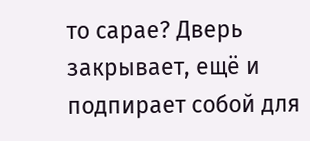то сарае? Дверь закрывает, ещё и подпирает собой для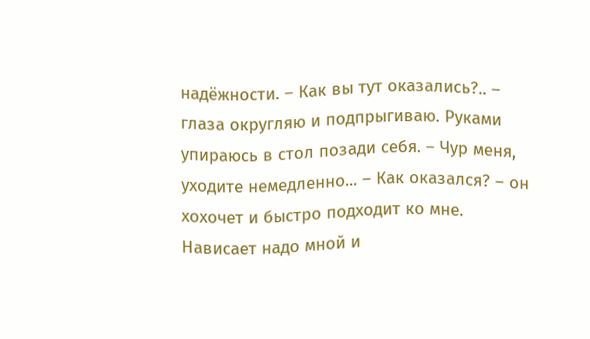надёжности. – Как вы тут оказались?.. – глаза округляю и подпрыгиваю. Руками упираюсь в стол позади себя. – Чур меня, уходите немедленно... – Как оказался? – он хохочет и быстро подходит ко мне.
Нависает надо мной и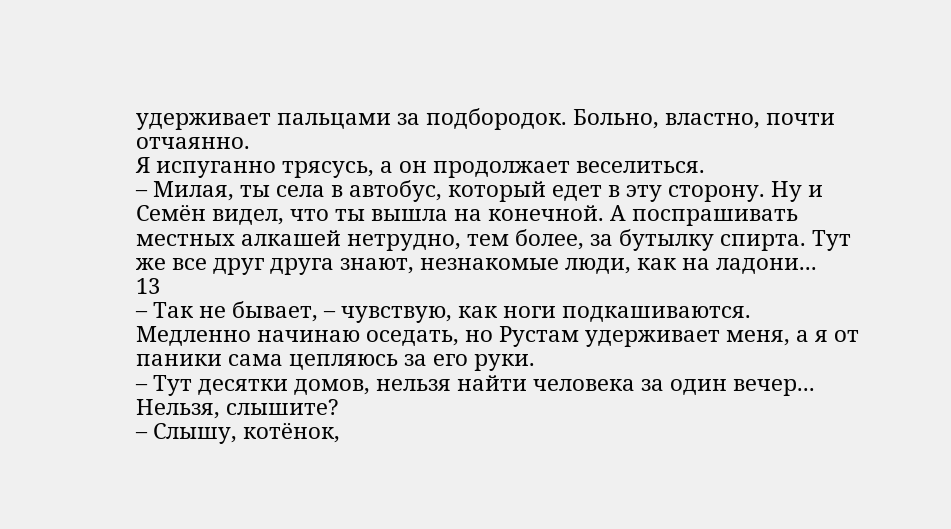удерживает пальцами за подбородок. Больно, властно, почти отчаянно.
Я испуганно трясусь, а он продолжает веселиться.
– Милая, ты села в автобус, который едет в эту сторону. Ну и Семён видел, что ты вышла на конечной. А поспрашивать местных алкашей нетрудно, тем более, за бутылку спирта. Тут же все друг друга знают, незнакомые люди, как на ладони...
13
– Так не бывает, – чувствую, как ноги подкашиваются.
Медленно начинаю оседать, но Рустам удерживает меня, а я от паники сама цепляюсь за его руки.
– Тут десятки домов, нельзя найти человека за один вечер... Нельзя, слышите?
– Слышу, котёнок,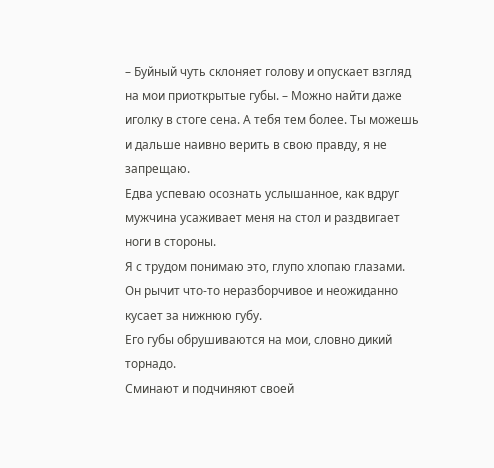– Буйный чуть склоняет голову и опускает взгляд на мои приоткрытые губы. – Можно найти даже иголку в стоге сена. А тебя тем более. Ты можешь и дальше наивно верить в свою правду, я не запрещаю.
Едва успеваю осознать услышанное, как вдруг мужчина усаживает меня на стол и раздвигает ноги в стороны.
Я с трудом понимаю это, глупо хлопаю глазами.
Он рычит что-то неразборчивое и неожиданно кусает за нижнюю губу.
Его губы обрушиваются на мои, словно дикий торнадо.
Сминают и подчиняют своей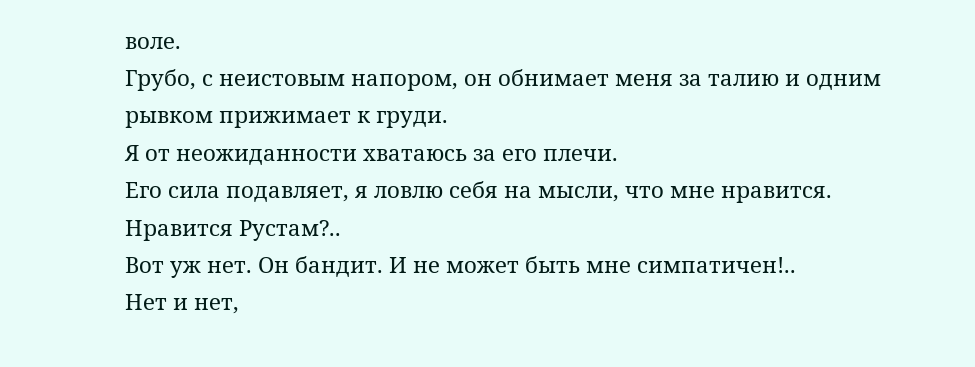воле.
Грубо, с неистовым напором, он обнимает меня за талию и одним рывком прижимает к груди.
Я от неожиданности хватаюсь за его плечи.
Его сила подавляет, я ловлю себя на мысли, что мне нравится.
Нравится Рустам?..
Вот уж нет. Он бандит. И не может быть мне симпатичен!..
Нет и нет,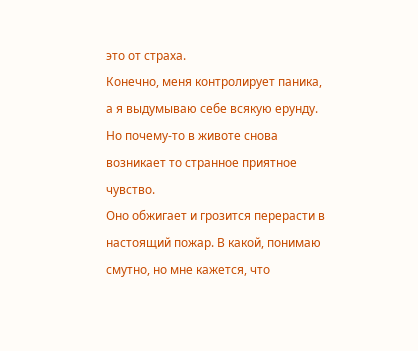это от страха.
Конечно, меня контролирует паника, а я выдумываю себе всякую ерунду.
Но почему-то в животе снова возникает то странное приятное чувство.
Оно обжигает и грозится перерасти в настоящий пожар. В какой, понимаю смутно, но мне кажется, что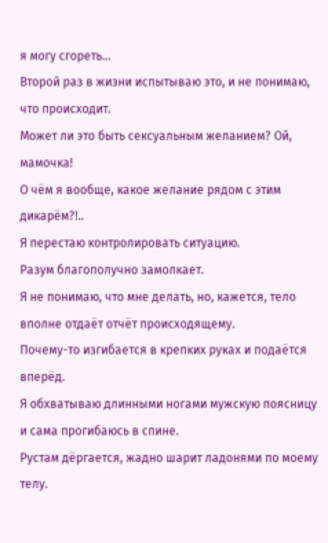я могу сгореть...
Второй раз в жизни испытываю это, и не понимаю, что происходит.
Может ли это быть сексуальным желанием? Ой, мамочка!
О чём я вообще, какое желание рядом с этим дикарём?!..
Я перестаю контролировать ситуацию.
Разум благополучно замолкает.
Я не понимаю, что мне делать, но, кажется, тело вполне отдаёт отчёт происходящему.
Почему-то изгибается в крепких руках и подаётся вперёд.
Я обхватываю длинными ногами мужскую поясницу и сама прогибаюсь в спине.
Рустам дёргается, жадно шарит ладонями по моему телу.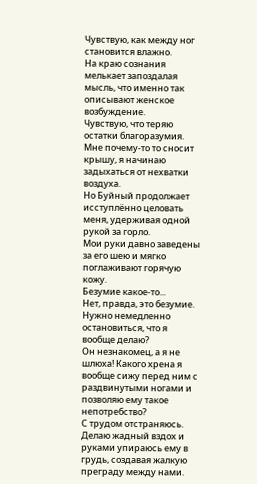Чувствую, как между ног становится влажно.
На краю сознания мелькает запоздалая мысль, что именно так описывают женское возбуждение.
Чувствую, что теряю остатки благоразумия.
Мне почему-то то сносит крышу, я начинаю задыхаться от нехватки воздуха.
Но Буйный продолжает исступлённо целовать меня, удерживая одной рукой за горло.
Мои руки давно заведены за его шею и мягко поглаживают горячую кожу.
Безумие какое-то...
Нет, правда, это безумие. Нужно немедленно остановиться, что я вообще делаю?
Он незнакомец, а я не шлюха! Какого хрена я вообще сижу перед ним с раздвинутыми ногами и позволяю ему такое непотребство?
С трудом отстраняюсь.
Делаю жадный вздох и руками упираюсь ему в грудь, создавая жалкую преграду между нами.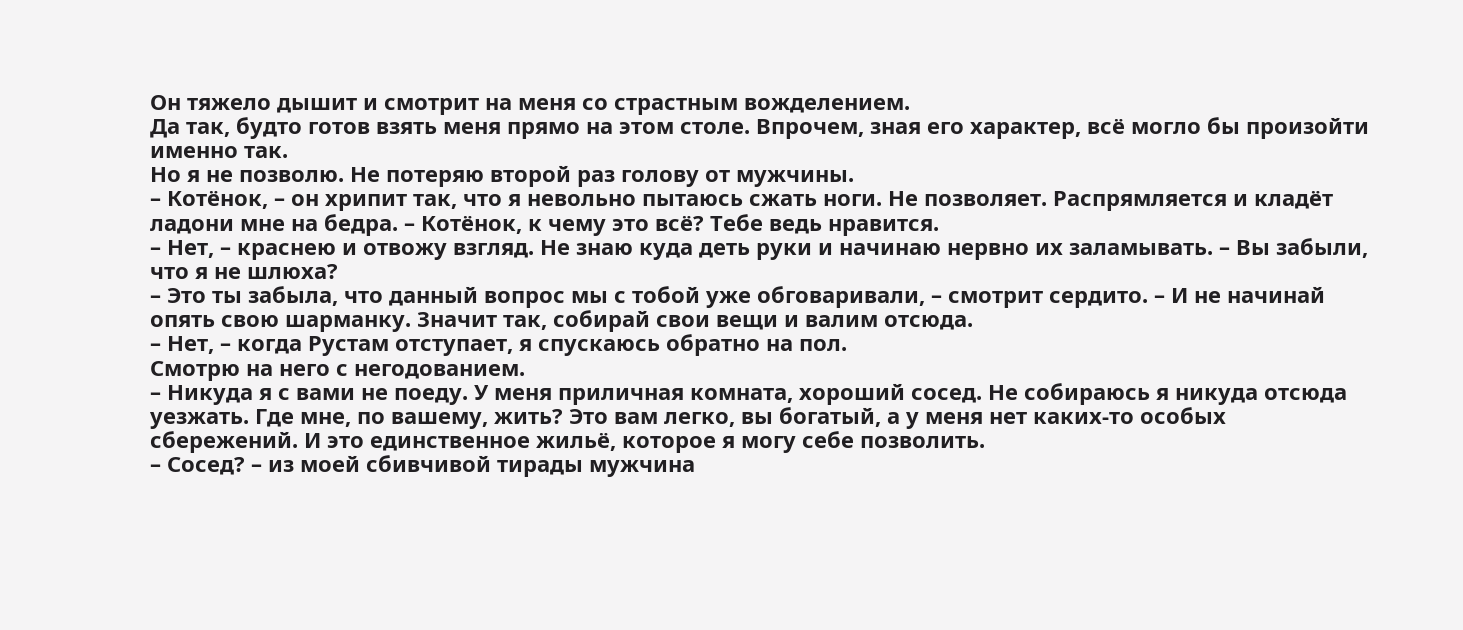Он тяжело дышит и смотрит на меня со страстным вожделением.
Да так, будто готов взять меня прямо на этом столе. Впрочем, зная его характер, всё могло бы произойти именно так.
Но я не позволю. Не потеряю второй раз голову от мужчины.
– Котёнок, – он хрипит так, что я невольно пытаюсь сжать ноги. Не позволяет. Распрямляется и кладёт ладони мне на бедра. – Котёнок, к чему это всё? Тебе ведь нравится.
– Нет, – краснею и отвожу взгляд. Не знаю куда деть руки и начинаю нервно их заламывать. – Вы забыли, что я не шлюха?
– Это ты забыла, что данный вопрос мы с тобой уже обговаривали, – смотрит сердито. – И не начинай опять свою шарманку. Значит так, собирай свои вещи и валим отсюда.
– Нет, – когда Рустам отступает, я спускаюсь обратно на пол.
Смотрю на него с негодованием.
– Никуда я с вами не поеду. У меня приличная комната, хороший сосед. Не собираюсь я никуда отсюда уезжать. Где мне, по вашему, жить? Это вам легко, вы богатый, а у меня нет каких-то особых сбережений. И это единственное жильё, которое я могу себе позволить.
– Сосед? – из моей сбивчивой тирады мужчина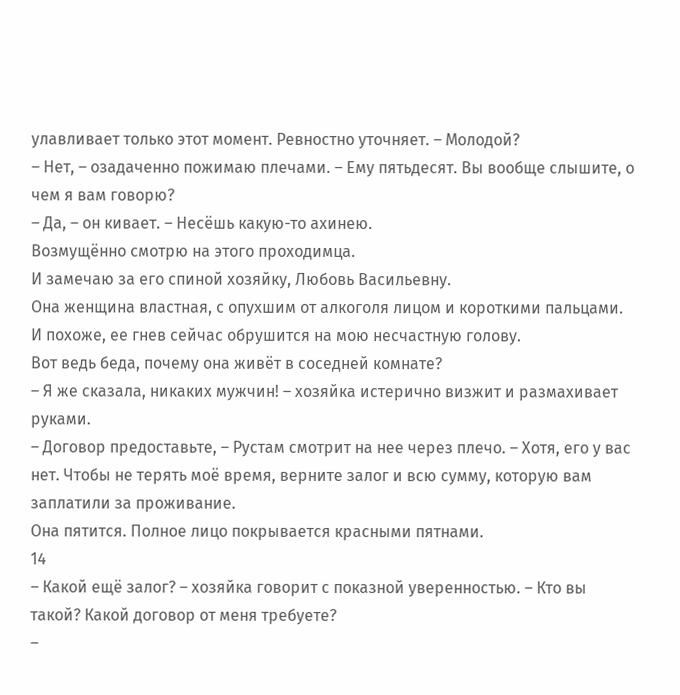улавливает только этот момент. Ревностно уточняет. – Молодой?
– Нет, – озадаченно пожимаю плечами. – Ему пятьдесят. Вы вообще слышите, о чем я вам говорю?
– Да, – он кивает. – Несёшь какую-то ахинею.
Возмущённо смотрю на этого проходимца.
И замечаю за его спиной хозяйку, Любовь Васильевну.
Она женщина властная, с опухшим от алкоголя лицом и короткими пальцами.
И похоже, ее гнев сейчас обрушится на мою несчастную голову.
Вот ведь беда, почему она живёт в соседней комнате?
– Я же сказала, никаких мужчин! – хозяйка истерично визжит и размахивает руками.
– Договор предоставьте, – Рустам смотрит на нее через плечо. – Хотя, его у вас нет. Чтобы не терять моё время, верните залог и всю сумму, которую вам заплатили за проживание.
Она пятится. Полное лицо покрывается красными пятнами.
14
– Какой ещё залог? – хозяйка говорит с показной уверенностью. – Кто вы такой? Какой договор от меня требуете?
–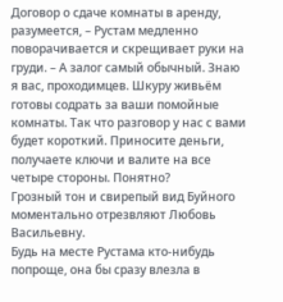Договор о сдаче комнаты в аренду, разумеется, – Рустам медленно поворачивается и скрещивает руки на груди. – А залог самый обычный. Знаю я вас, проходимцев. Шкуру живьём готовы содрать за ваши помойные комнаты. Так что разговор у нас с вами будет короткий. Приносите деньги, получаете ключи и валите на все четыре стороны. Понятно?
Грозный тон и свирепый вид Буйного моментально отрезвляют Любовь Васильевну.
Будь на месте Рустама кто-нибудь попроще, она бы сразу влезла в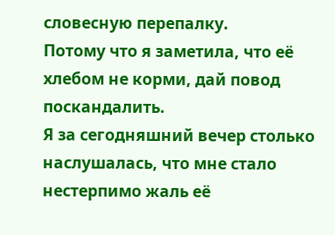словесную перепалку.
Потому что я заметила, что её хлебом не корми, дай повод поскандалить.
Я за сегодняшний вечер столько наслушалась, что мне стало нестерпимо жаль её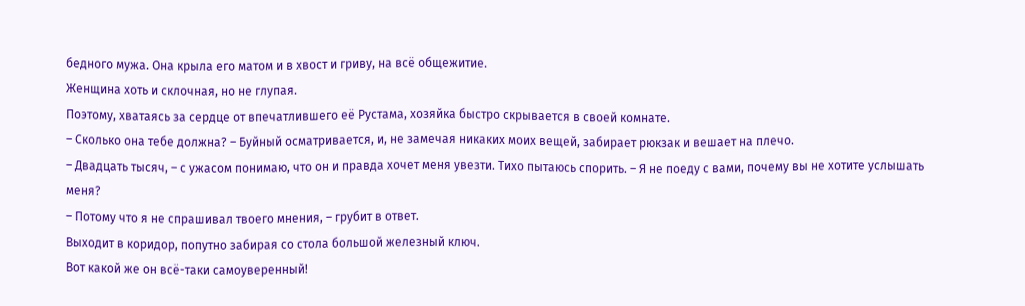бедного мужа. Она крыла его матом и в хвост и гриву, на всё общежитие.
Женщина хоть и склочная, но не глупая.
Поэтому, хватаясь за сердце от впечатлившего её Рустама, хозяйка быстро скрывается в своей комнате.
– Сколько она тебе должна? – Буйный осматривается, и, не замечая никаких моих вещей, забирает рюкзак и вешает на плечо.
– Двадцать тысяч, – с ужасом понимаю, что он и правда хочет меня увезти. Тихо пытаюсь спорить. – Я не поеду с вами, почему вы не хотите услышать меня?
– Потому что я не спрашивал твоего мнения, – грубит в ответ.
Выходит в коридор, попутно забирая со стола большой железный ключ.
Вот какой же он всё-таки самоуверенный!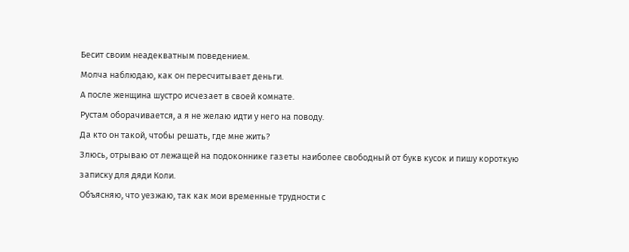Бесит своим неадекватным поведением.
Молча наблюдаю, как он пересчитывает деньги.
А после женщина шустро исчезает в своей комнате.
Рустам оборачивается, а я не желаю идти у него на поводу.
Да кто он такой, чтобы решать, где мне жить?
Злюсь, отрываю от лежащей на подоконнике газеты наиболее свободный от букв кусок и пишу короткую записку для дяди Коли.
Объясняю, что уезжаю, так как мои временные трудности с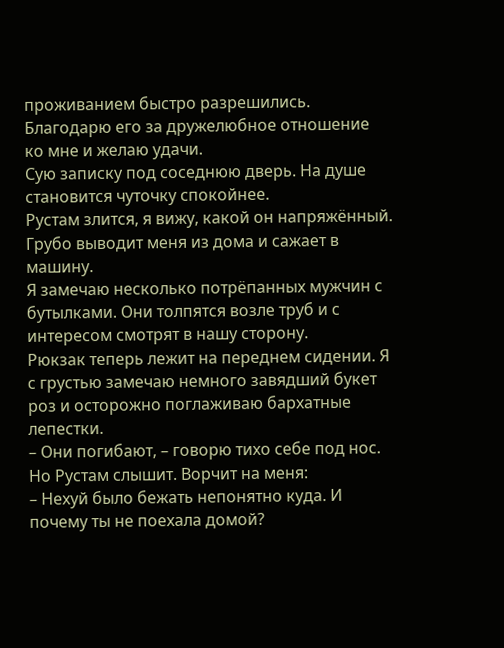проживанием быстро разрешились.
Благодарю его за дружелюбное отношение ко мне и желаю удачи.
Сую записку под соседнюю дверь. На душе становится чуточку спокойнее.
Рустам злится, я вижу, какой он напряжённый.
Грубо выводит меня из дома и сажает в машину.
Я замечаю несколько потрёпанных мужчин с бутылками. Они толпятся возле труб и с интересом смотрят в нашу сторону.
Рюкзак теперь лежит на переднем сидении. Я с грустью замечаю немного завядший букет роз и осторожно поглаживаю бархатные лепестки.
– Они погибают, – говорю тихо себе под нос.
Но Рустам слышит. Ворчит на меня:
– Нехуй было бежать непонятно куда. И почему ты не поехала домой?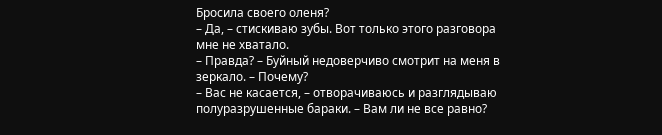Бросила своего оленя?
– Да, – стискиваю зубы. Вот только этого разговора мне не хватало.
– Правда? – Буйный недоверчиво смотрит на меня в зеркало. – Почему?
– Вас не касается, – отворачиваюсь и разглядываю полуразрушенные бараки. – Вам ли не все равно?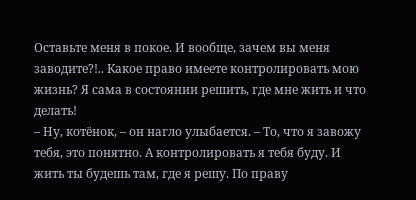Оставьте меня в покое. И вообще, зачем вы меня заводите?!.. Какое право имеете контролировать мою жизнь? Я сама в состоянии решить, где мне жить и что делать!
– Ну, котёнок, – он нагло улыбается. – То, что я завожу тебя, это понятно. А контролировать я тебя буду. И жить ты будешь там, где я решу. По праву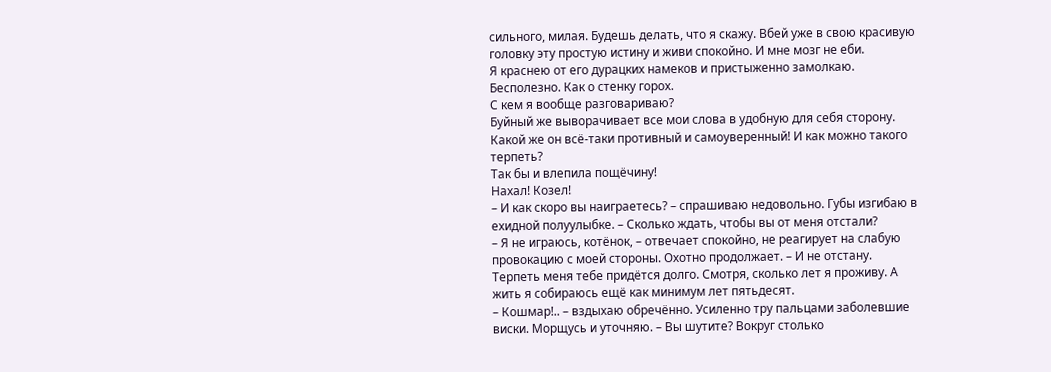сильного, милая. Будешь делать, что я скажу. Вбей уже в свою красивую головку эту простую истину и живи спокойно. И мне мозг не еби.
Я краснею от его дурацких намеков и пристыженно замолкаю.
Бесполезно. Как о стенку горох.
С кем я вообще разговариваю?
Буйный же выворачивает все мои слова в удобную для себя сторону.
Какой же он всё-таки противный и самоуверенный! И как можно такого терпеть?
Так бы и влепила пощёчину!
Нахал! Козел!
– И как скоро вы наиграетесь? – спрашиваю недовольно. Губы изгибаю в ехидной полуулыбке. – Сколько ждать, чтобы вы от меня отстали?
– Я не играюсь, котёнок, – отвечает спокойно, не реагирует на слабую провокацию с моей стороны. Охотно продолжает. – И не отстану. Терпеть меня тебе придётся долго. Смотря, сколько лет я проживу. А жить я собираюсь ещё как минимум лет пятьдесят.
– Кошмар!.. – вздыхаю обречённо. Усиленно тру пальцами заболевшие виски. Морщусь и уточняю. – Вы шутите? Вокруг столько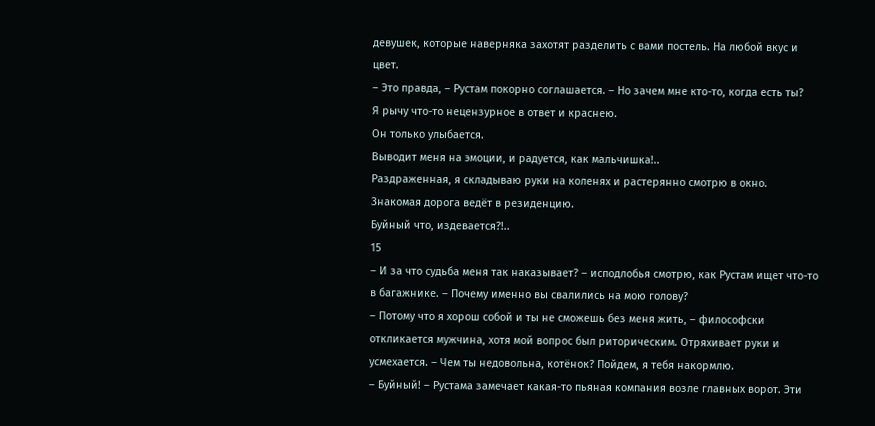девушек, которые наверняка захотят разделить с вами постель. На любой вкус и цвет.
– Это правда, – Рустам покорно соглашается. – Но зачем мне кто-то, когда есть ты?
Я рычу что-то нецензурное в ответ и краснею.
Он только улыбается.
Выводит меня на эмоции, и радуется, как мальчишка!..
Раздраженная, я складываю руки на коленях и растерянно смотрю в окно.
Знакомая дорога ведёт в резиденцию.
Буйный что, издевается?!..
15
– И за что судьба меня так наказывает? – исподлобья смотрю, как Рустам ищет что-то в багажнике. – Почему именно вы свалились на мою голову?
– Потому что я хорош собой и ты не сможешь без меня жить, – философски откликается мужчина, хотя мой вопрос был риторическим. Отряхивает руки и усмехается. – Чем ты недовольна, котёнок? Пойдем, я тебя накормлю.
– Буйный! – Рустама замечает какая-то пьяная компания возле главных ворот. Эти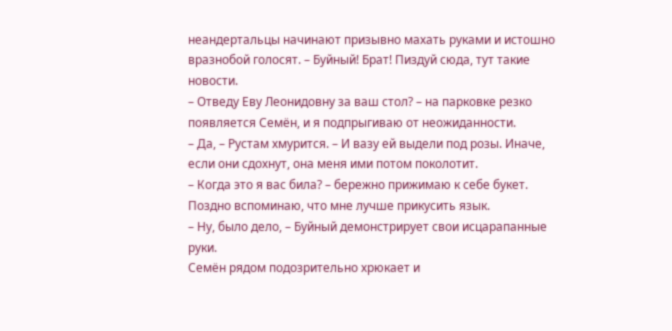неандертальцы начинают призывно махать руками и истошно вразнобой голосят. – Буйный! Брат! Пиздуй сюда, тут такие новости.
– Отведу Еву Леонидовну за ваш стол? – на парковке резко появляется Семён, и я подпрыгиваю от неожиданности.
– Да, – Рустам хмурится. – И вазу ей выдели под розы. Иначе, если они сдохнут, она меня ими потом поколотит.
– Когда это я вас била? – бережно прижимаю к себе букет. Поздно вспоминаю, что мне лучше прикусить язык.
– Ну, было дело, – Буйный демонстрирует свои исцарапанные руки.
Семён рядом подозрительно хрюкает и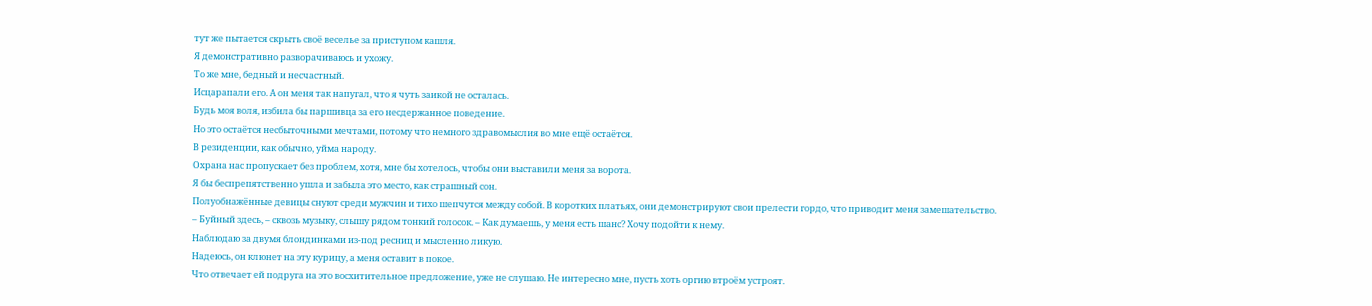тут же пытается скрыть своё веселье за приступом кашля.
Я демонстративно разворачиваюсь и ухожу.
То же мне, бедный и несчастный.
Исцарапали его. А он меня так напугал, что я чуть заикой не осталась.
Будь моя воля, избила бы паршивца за его несдержанное поведение.
Но это остаётся несбыточными мечтами, потому что немного здравомыслия во мне ещё остаётся.
В резиденции, как обычно, уйма народу.
Охрана нас пропускает без проблем, хотя, мне бы хотелось, чтобы они выставили меня за ворота.
Я бы беспрепятственно ушла и забыла это место, как страшный сон.
Полуобнажённые девицы снуют среди мужчин и тихо шепчутся между собой. В коротких платьях, они демонстрируют свои прелести гордо, что приводит меня замешательство.
– Буйный здесь, – сквозь музыку, слышу рядом тонкий голосок. – Как думаешь, у меня есть шанс? Хочу подойти к нему.
Наблюдаю за двумя блондинками из-под ресниц и мысленно ликую.
Надеюсь, он клюнет на эту курицу, а меня оставит в покое.
Что отвечает ей подруга на это восхитительное предложение, уже не слушаю. Не интересно мне, пусть хоть оргию втроём устроят.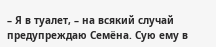– Я в туалет, – на всякий случай предупреждаю Семёна. Сую ему в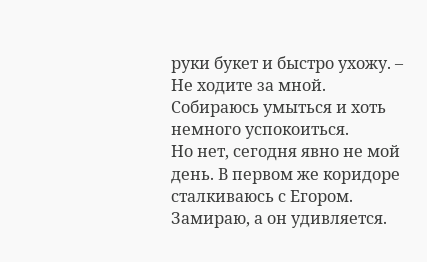руки букет и быстро ухожу. – Не ходите за мной.
Собираюсь умыться и хоть немного успокоиться.
Но нет, сегодня явно не мой день. В первом же коридоре сталкиваюсь с Егором.
Замираю, а он удивляется.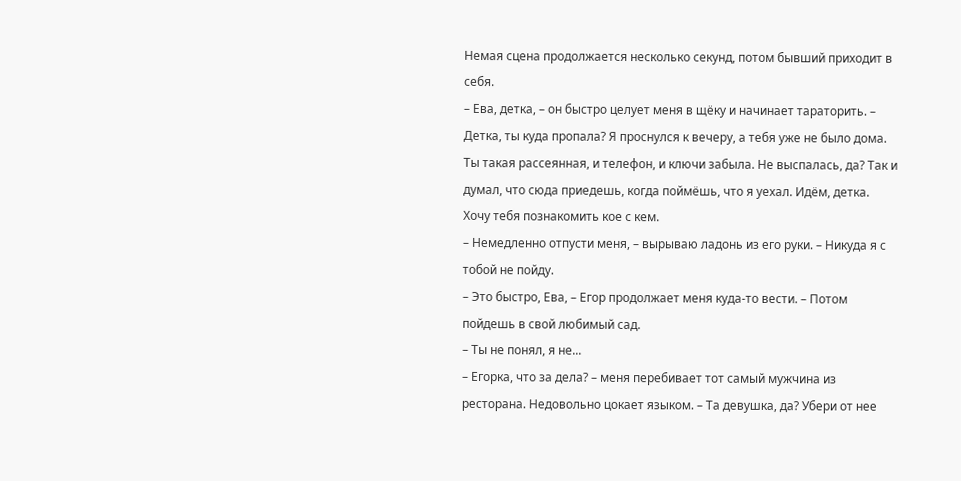Немая сцена продолжается несколько секунд, потом бывший приходит в себя.
– Ева, детка, – он быстро целует меня в щёку и начинает тараторить. – Детка, ты куда пропала? Я проснулся к вечеру, а тебя уже не было дома. Ты такая рассеянная, и телефон, и ключи забыла. Не выспалась, да? Так и думал, что сюда приедешь, когда поймёшь, что я уехал. Идём, детка. Хочу тебя познакомить кое с кем.
– Немедленно отпусти меня, – вырываю ладонь из его руки. – Никуда я с тобой не пойду.
– Это быстро, Ева, – Егор продолжает меня куда-то вести. – Потом пойдешь в свой любимый сад.
– Ты не понял, я не...
– Егорка, что за дела? – меня перебивает тот самый мужчина из ресторана. Недовольно цокает языком. – Та девушка, да? Убери от нее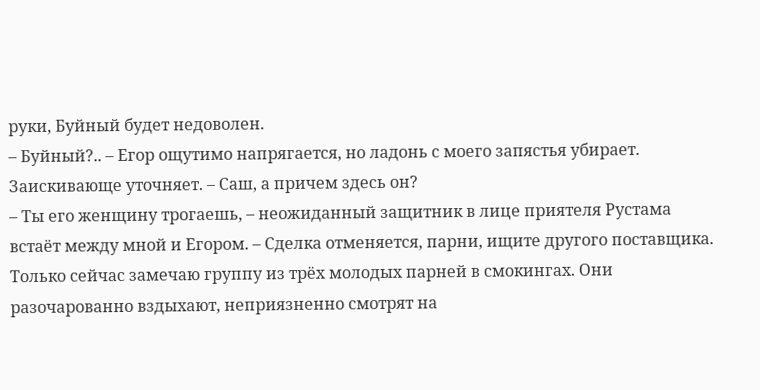руки, Буйный будет недоволен.
– Буйный?.. – Егор ощутимо напрягается, но ладонь с моего запястья убирает. Заискивающе уточняет. – Саш, а причем здесь он?
– Ты его женщину трогаешь, – неожиданный защитник в лице приятеля Рустама встаёт между мной и Егором. – Сделка отменяется, парни, ищите другого поставщика.
Только сейчас замечаю группу из трёх молодых парней в смокингах. Они разочарованно вздыхают, неприязненно смотрят на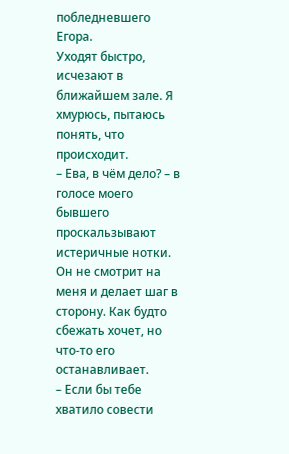побледневшего Егора.
Уходят быстро, исчезают в ближайшем зале. Я хмурюсь, пытаюсь понять, что происходит.
– Ева, в чём дело? – в голосе моего бывшего проскальзывают истеричные нотки. Он не смотрит на меня и делает шаг в сторону. Как будто сбежать хочет, но что-то его останавливает.
– Если бы тебе хватило совести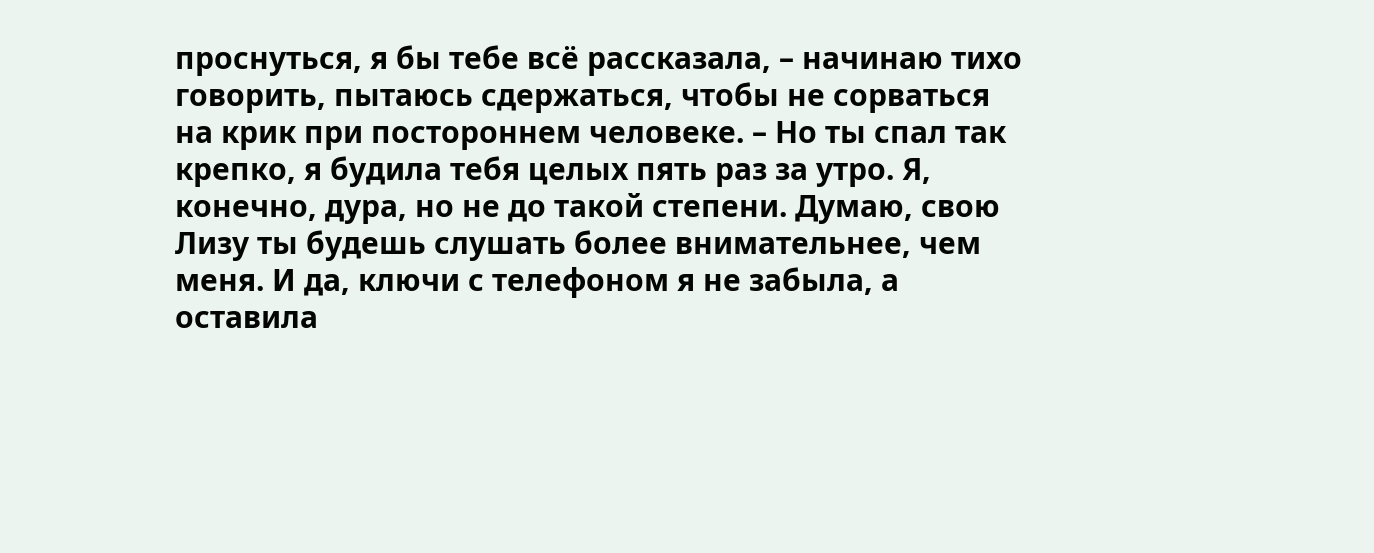проснуться, я бы тебе всё рассказала, – начинаю тихо говорить, пытаюсь сдержаться, чтобы не сорваться на крик при постороннем человеке. – Но ты спал так крепко, я будила тебя целых пять раз за утро. Я, конечно, дура, но не до такой степени. Думаю, свою Лизу ты будешь слушать более внимательнее, чем меня. И да, ключи с телефоном я не забыла, а оставила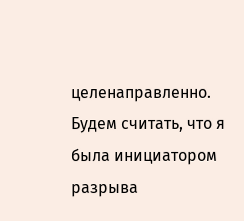целенаправленно. Будем считать, что я была инициатором разрыва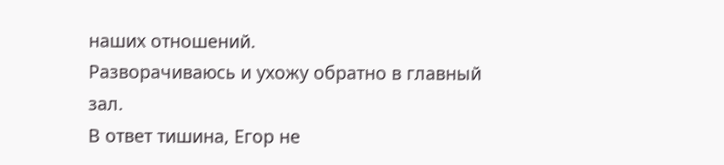наших отношений.
Разворачиваюсь и ухожу обратно в главный зал.
В ответ тишина, Егор не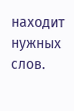находит нужных слов.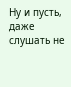Ну и пусть, даже слушать не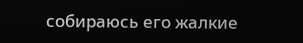собираюсь его жалкие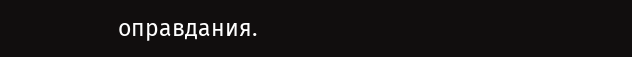оправдания.